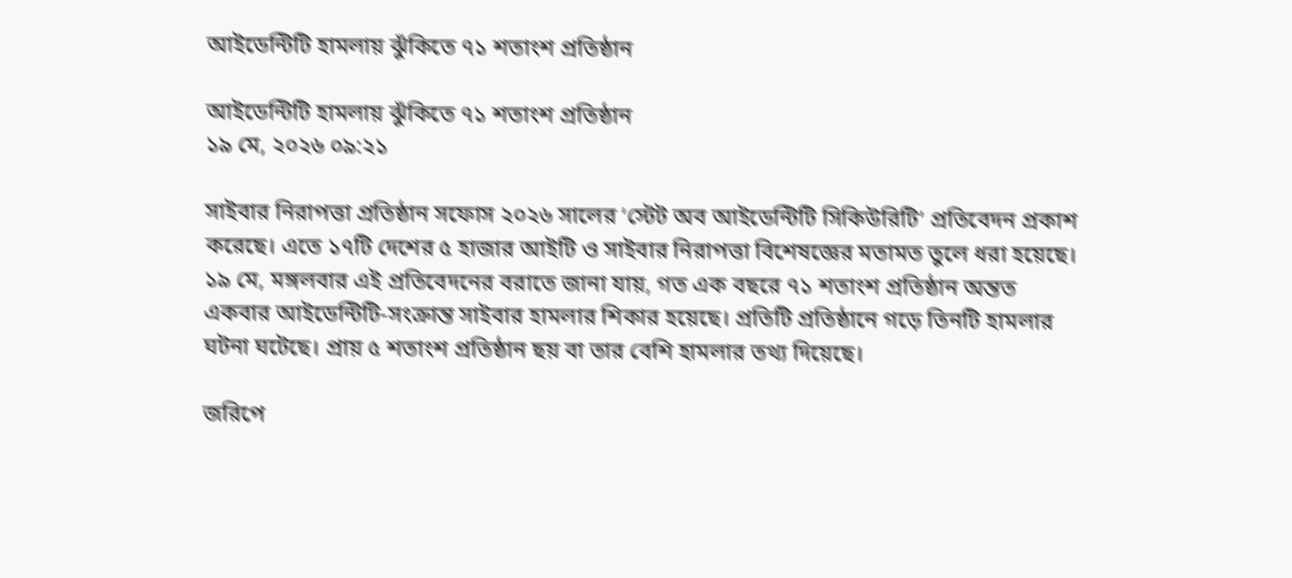আইডেন্টিটি হামলায় ঝুঁকিতে ৭১ শতাংশ প্রতিষ্ঠান

আইডেন্টিটি হামলায় ঝুঁকিতে ৭১ শতাংশ প্রতিষ্ঠান
১৯ মে, ২০২৬ ০৯:২১

সাইবার নিরাপত্তা প্রতিষ্ঠান সফোস ২০২৬ সালের ‘স্টেট অব আইডেন্টিটি সিকিউরিটি’ প্রতিবেদন প্রকাশ করেছে। এতে ১৭টি দেশের ৫ হাজার আইটি ও সাইবার নিরাপত্তা বিশেষজ্ঞের মতামত তুলে ধরা হয়েছে। ১৯ মে, মঙ্গলবার এই প্রতিবেদনের বরাতে জানা যায়, গত এক বছরে ৭১ শতাংশ প্রতিষ্ঠান অন্তত একবার আইডেন্টিটি-সংক্রান্ত সাইবার হামলার শিকার হয়েছে। প্রতিটি প্রতিষ্ঠানে গড়ে তিনটি হামলার ঘটনা ঘটেছে। প্রায় ৫ শতাংশ প্রতিষ্ঠান ছয় বা তার বেশি হামলার তথ্য দিয়েছে।

জরিপে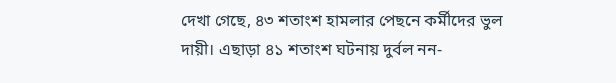দেখা গেছে, ৪৩ শতাংশ হামলার পেছনে কর্মীদের ভুল দায়ী। এছাড়া ৪১ শতাংশ ঘটনায় দুর্বল নন-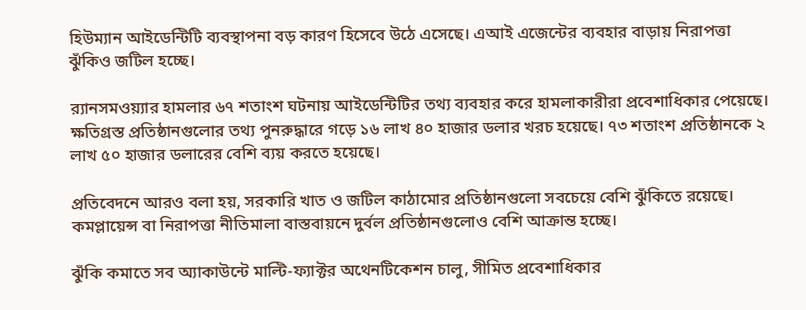হিউম্যান আইডেন্টিটি ব্যবস্থাপনা বড় কারণ হিসেবে উঠে এসেছে। এআই এজেন্টের ব্যবহার বাড়ায় নিরাপত্তা ঝুঁকিও জটিল হচ্ছে।

র‌্যানসমওয়্যার হামলার ৬৭ শতাংশ ঘটনায় আইডেন্টিটির তথ্য ব্যবহার করে হামলাকারীরা প্রবেশাধিকার পেয়েছে। ক্ষতিগ্রস্ত প্রতিষ্ঠানগুলোর তথ্য পুনরুদ্ধারে গড়ে ১৬ লাখ ৪০ হাজার ডলার খরচ হয়েছে। ৭৩ শতাংশ প্রতিষ্ঠানকে ২ লাখ ৫০ হাজার ডলারের বেশি ব্যয় করতে হয়েছে।

প্রতিবেদনে আরও বলা হয়, সরকারি খাত ও জটিল কাঠামোর প্রতিষ্ঠানগুলো সবচেয়ে বেশি ঝুঁকিতে রয়েছে। কমপ্লায়েন্স বা নিরাপত্তা নীতিমালা বাস্তবায়নে দুর্বল প্রতিষ্ঠানগুলোও বেশি আক্রান্ত হচ্ছে।

ঝুঁকি কমাতে সব অ্যাকাউন্টে মাল্টি-ফ্যাক্টর অথেনটিকেশন চালু, সীমিত প্রবেশাধিকার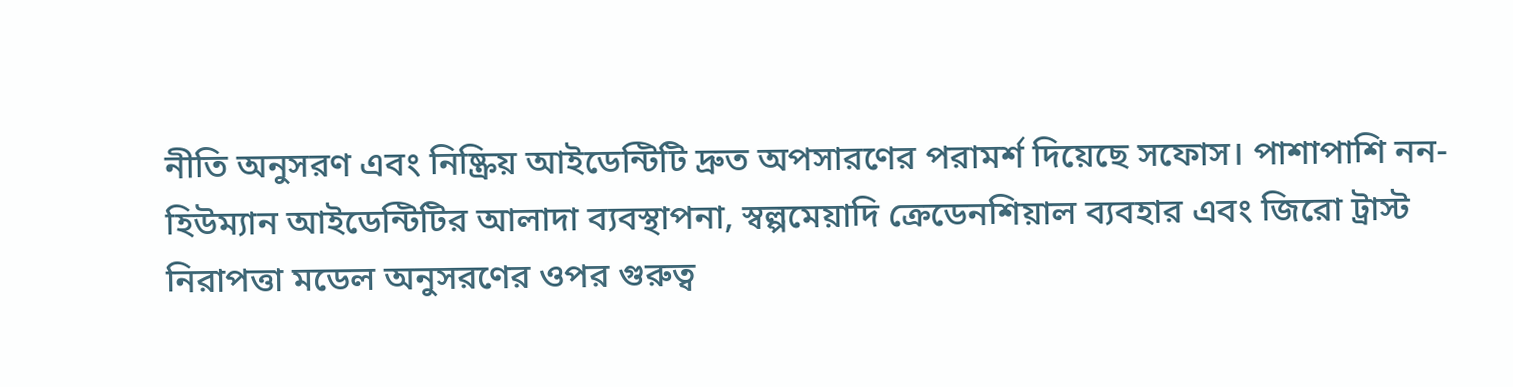নীতি অনুসরণ এবং নিষ্ক্রিয় আইডেন্টিটি দ্রুত অপসারণের পরামর্শ দিয়েছে সফোস। পাশাপাশি নন-হিউম্যান আইডেন্টিটির আলাদা ব্যবস্থাপনা, স্বল্পমেয়াদি ক্রেডেনশিয়াল ব্যবহার এবং জিরো ট্রাস্ট নিরাপত্তা মডেল অনুসরণের ওপর গুরুত্ব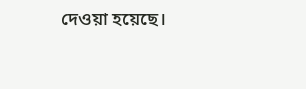দেওয়া হয়েছে।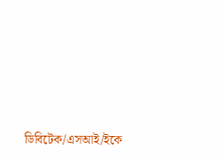ডিবিটেক/এসআই/ইকে